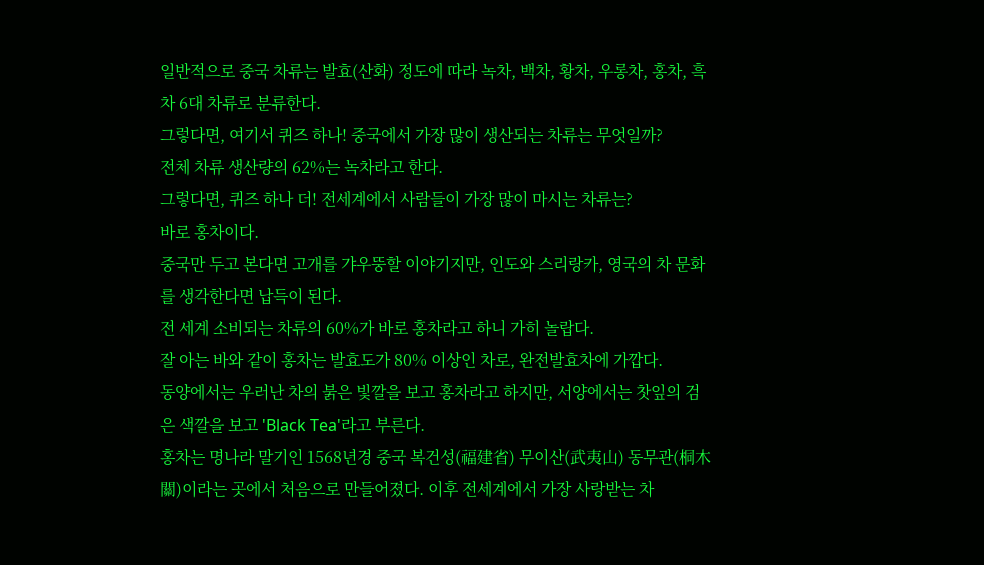일반적으로 중국 차류는 발효(산화) 정도에 따라 녹차, 백차, 황차, 우롱차, 홍차, 흑차 6대 차류로 분류한다.
그렇다면, 여기서 퀴즈 하나! 중국에서 가장 많이 생산되는 차류는 무엇일까?
전체 차류 생산량의 62%는 녹차라고 한다.
그렇다면, 퀴즈 하나 더! 전세계에서 사람들이 가장 많이 마시는 차류는?
바로 홍차이다.
중국만 두고 본다면 고개를 갸우뚱할 이야기지만, 인도와 스리랑카, 영국의 차 문화를 생각한다면 납득이 된다.
전 세계 소비되는 차류의 60%가 바로 홍차라고 하니 가히 놀랍다.
잘 아는 바와 같이 홍차는 발효도가 80% 이상인 차로, 완전발효차에 가깝다.
동양에서는 우러난 차의 붉은 빛깔을 보고 홍차라고 하지만, 서양에서는 찻잎의 검은 색깔을 보고 'Black Tea'라고 부른다.
홍차는 명나라 말기인 1568년경 중국 복건성(福建省) 무이산(武夷山) 동무관(桐木關)이라는 곳에서 처음으로 만들어졌다. 이후 전세계에서 가장 사랑받는 차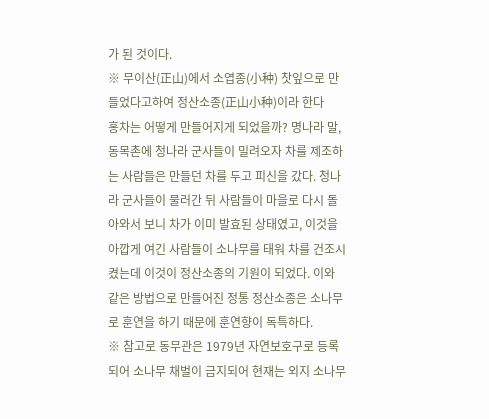가 된 것이다.
※ 무이산(正山)에서 소엽종(小种) 찻잎으로 만들었다고하여 정산소종(正山小种)이라 한다
홍차는 어떻게 만들어지게 되었을까? 명나라 말, 동목촌에 청나라 군사들이 밀려오자 차를 제조하는 사람들은 만들던 차를 두고 피신을 갔다. 청나라 군사들이 물러간 뒤 사람들이 마을로 다시 돌아와서 보니 차가 이미 발효된 상태였고, 이것을 아깝게 여긴 사람들이 소나무를 태워 차를 건조시켰는데 이것이 정산소종의 기원이 되었다. 이와 같은 방법으로 만들어진 정통 정산소종은 소나무로 훈연을 하기 때문에 훈연향이 독특하다.
※ 참고로 동무관은 1979년 자연보호구로 등록되어 소나무 채벌이 금지되어 현재는 외지 소나무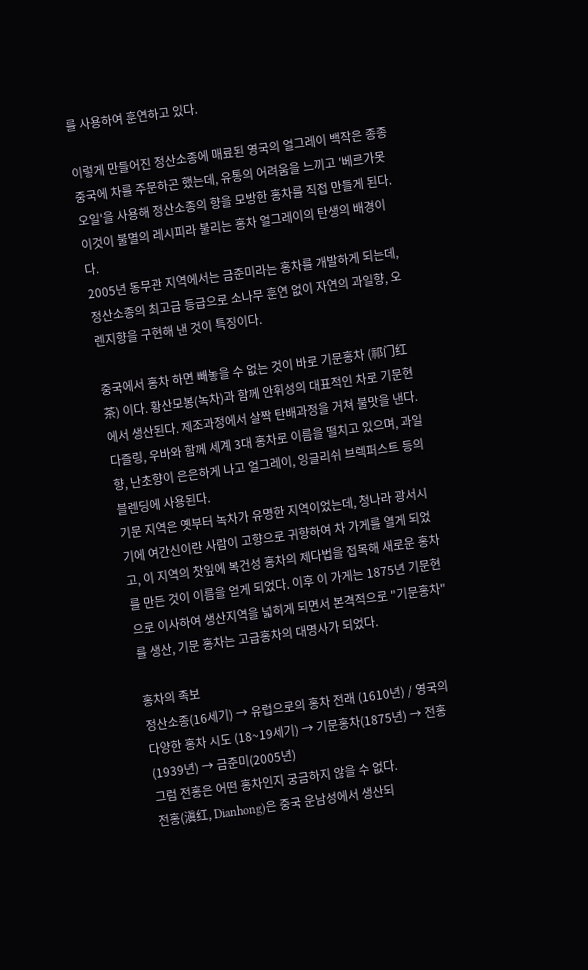를 사용하여 훈연하고 있다.

이렇게 만들어진 정산소종에 매료된 영국의 얼그레이 백작은 종종 중국에 차를 주문하곤 했는데, 유통의 어려움을 느끼고 '베르가못 오일'을 사용해 정산소종의 향을 모방한 홍차를 직접 만들게 된다. 이것이 불멸의 레시피라 불리는 홍차 얼그레이의 탄생의 배경이다.
2005년 동무관 지역에서는 금준미라는 홍차를 개발하게 되는데, 정산소종의 최고급 등급으로 소나무 훈연 없이 자연의 과일향, 오렌지향을 구현해 낸 것이 특징이다.

중국에서 홍차 하면 빼놓을 수 없는 것이 바로 기문홍차 (祁门红茶) 이다. 황산모봉(녹차)과 함께 안휘성의 대표적인 차로 기문현에서 생산된다. 제조과정에서 살짝 탄배과정을 거쳐 불맛을 낸다.
다즐링, 우바와 함께 세계 3대 홍차로 이름을 떨치고 있으며, 과일향, 난초향이 은은하게 나고 얼그레이, 잉글리쉬 브렉퍼스트 등의 블렌딩에 사용된다.
기문 지역은 옛부터 녹차가 유명한 지역이었는데, 청나라 광서시기에 여간신이란 사람이 고향으로 귀향하여 차 가게를 열게 되었고, 이 지역의 찻잎에 복건성 홍차의 제다법을 접목해 새로운 홍차를 만든 것이 이름을 얻게 되었다. 이후 이 가게는 1875년 기문현으로 이사하여 생산지역을 넓히게 되면서 본격적으로 "기문홍차"를 생산, 기문 홍차는 고급홍차의 대명사가 되었다.

홍차의 족보
정산소종(16세기) → 유럽으로의 홍차 전래 (1610년) / 영국의 다양한 홍차 시도 (18~19세기) → 기문홍차(1875년) → 전홍(1939년) → 금준미(2005년)
그럼 전홍은 어떤 홍차인지 궁금하지 않을 수 없다.
전홍(滇红, Dianhong)은 중국 운남성에서 생산되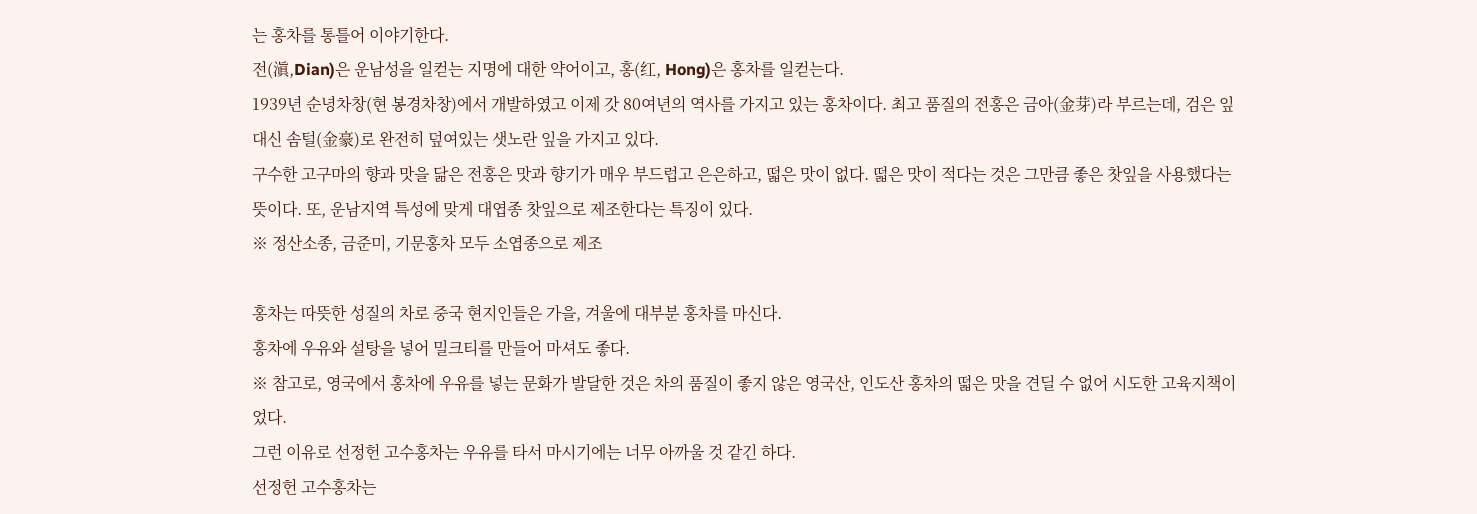는 홍차를 통틀어 이야기한다.
전(滇,Dian)은 운남성을 일컫는 지명에 대한 약어이고, 홍(红, Hong)은 홍차를 일컫는다.
1939년 순녕차창(현 봉경차창)에서 개발하였고 이제 갓 80여년의 역사를 가지고 있는 홍차이다. 최고 품질의 전홍은 금아(金芽)라 부르는데, 검은 잎 대신 솜털(金豪)로 완전히 덮여있는 샛노란 잎을 가지고 있다.
구수한 고구마의 향과 맛을 닮은 전홍은 맛과 향기가 매우 부드럽고 은은하고, 떫은 맛이 없다. 떫은 맛이 적다는 것은 그만큼 좋은 찻잎을 사용했다는 뜻이다. 또, 운남지역 특성에 맞게 대엽종 찻잎으로 제조한다는 특징이 있다.
※ 정산소종, 금준미, 기문홍차 모두 소엽종으로 제조

홍차는 따뜻한 성질의 차로 중국 현지인들은 가을, 겨울에 대부분 홍차를 마신다.
홍차에 우유와 설탕을 넣어 밀크티를 만들어 마셔도 좋다.
※ 참고로, 영국에서 홍차에 우유를 넣는 문화가 발달한 것은 차의 품질이 좋지 않은 영국산, 인도산 홍차의 떫은 맛을 견딜 수 없어 시도한 고육지책이었다.
그런 이유로 선정헌 고수홍차는 우유를 타서 마시기에는 너무 아까울 것 같긴 하다.
선정헌 고수홍차는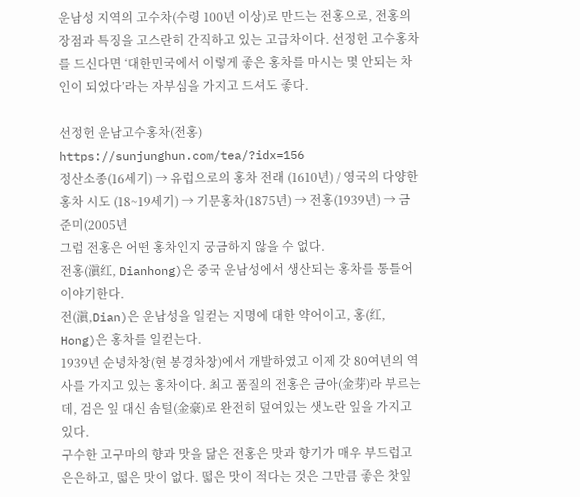운남성 지역의 고수차(수령 100년 이상)로 만드는 전홍으로, 전홍의 장점과 특징을 고스란히 간직하고 있는 고급차이다. 선정헌 고수홍차를 드신다면 ‘대한민국에서 이렇게 좋은 홍차를 마시는 몇 안되는 차인이 되었다’라는 자부심을 가지고 드셔도 좋다.

선정헌 운남고수홍차(전홍)
https://sunjunghun.com/tea/?idx=156
정산소종(16세기) → 유럽으로의 홍차 전래 (1610년) / 영국의 다양한 홍차 시도 (18~19세기) → 기문홍차(1875년) → 전홍(1939년) → 금준미(2005년
그럼 전홍은 어떤 홍차인지 궁금하지 않을 수 없다.
전홍(滇红, Dianhong)은 중국 운남성에서 생산되는 홍차를 통틀어 이야기한다.
전(滇,Dian)은 운남성을 일컫는 지명에 대한 약어이고, 홍(红, Hong)은 홍차를 일컫는다.
1939년 순녕차창(현 봉경차창)에서 개발하였고 이제 갓 80여년의 역사를 가지고 있는 홍차이다. 최고 품질의 전홍은 금아(金芽)라 부르는데, 검은 잎 대신 솜털(金豪)로 완전히 덮여있는 샛노란 잎을 가지고 있다.
구수한 고구마의 향과 맛을 닮은 전홍은 맛과 향기가 매우 부드럽고 은은하고, 떫은 맛이 없다. 떫은 맛이 적다는 것은 그만큼 좋은 찻잎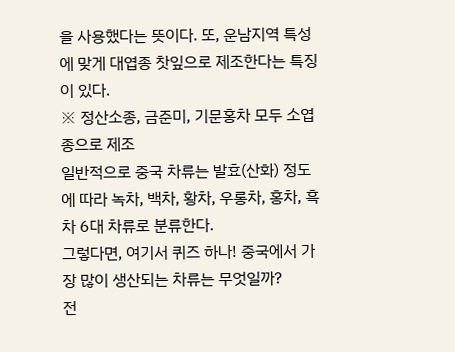을 사용했다는 뜻이다. 또, 운남지역 특성에 맞게 대엽종 찻잎으로 제조한다는 특징이 있다.
※ 정산소종, 금준미, 기문홍차 모두 소엽종으로 제조
일반적으로 중국 차류는 발효(산화) 정도에 따라 녹차, 백차, 황차, 우롱차, 홍차, 흑차 6대 차류로 분류한다.
그렇다면, 여기서 퀴즈 하나! 중국에서 가장 많이 생산되는 차류는 무엇일까?
전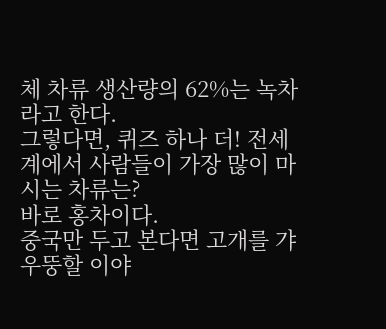체 차류 생산량의 62%는 녹차라고 한다.
그렇다면, 퀴즈 하나 더! 전세계에서 사람들이 가장 많이 마시는 차류는?
바로 홍차이다.
중국만 두고 본다면 고개를 갸우뚱할 이야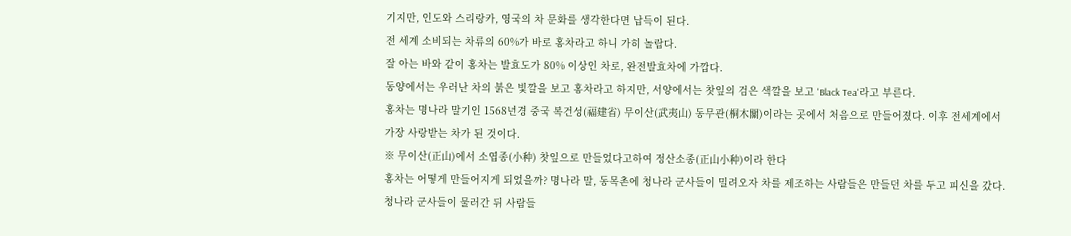기지만, 인도와 스리랑카, 영국의 차 문화를 생각한다면 납득이 된다.
전 세계 소비되는 차류의 60%가 바로 홍차라고 하니 가히 놀랍다.
잘 아는 바와 같이 홍차는 발효도가 80% 이상인 차로, 완전발효차에 가깝다.
동양에서는 우러난 차의 붉은 빛깔을 보고 홍차라고 하지만, 서양에서는 찻잎의 검은 색깔을 보고 'Black Tea'라고 부른다.
홍차는 명나라 말기인 1568년경 중국 복건성(福建省) 무이산(武夷山) 동무관(桐木關)이라는 곳에서 처음으로 만들어졌다. 이후 전세계에서 가장 사랑받는 차가 된 것이다.
※ 무이산(正山)에서 소엽종(小种) 찻잎으로 만들었다고하여 정산소종(正山小种)이라 한다
홍차는 어떻게 만들어지게 되었을까? 명나라 말, 동목촌에 청나라 군사들이 밀려오자 차를 제조하는 사람들은 만들던 차를 두고 피신을 갔다. 청나라 군사들이 물러간 뒤 사람들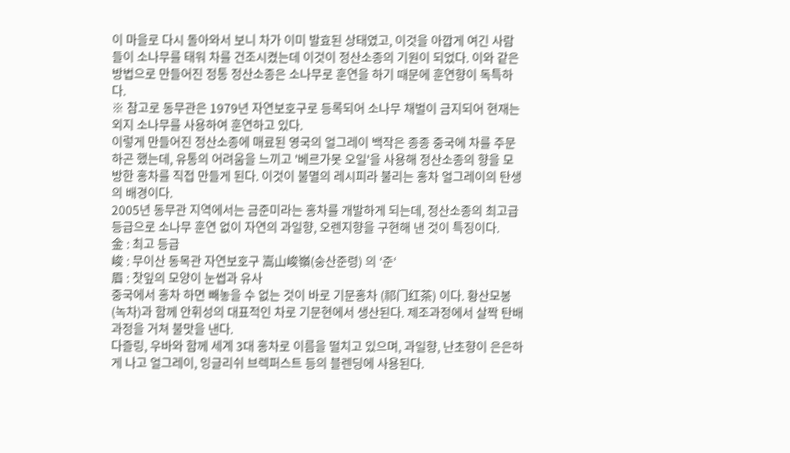이 마을로 다시 돌아와서 보니 차가 이미 발효된 상태였고, 이것을 아깝게 여긴 사람들이 소나무를 태워 차를 건조시켰는데 이것이 정산소종의 기원이 되었다. 이와 같은 방법으로 만들어진 정통 정산소종은 소나무로 훈연을 하기 때문에 훈연향이 독특하다.
※ 참고로 동무관은 1979년 자연보호구로 등록되어 소나무 채벌이 금지되어 현재는 외지 소나무를 사용하여 훈연하고 있다.
이렇게 만들어진 정산소종에 매료된 영국의 얼그레이 백작은 종종 중국에 차를 주문하곤 했는데, 유통의 어려움을 느끼고 '베르가못 오일'을 사용해 정산소종의 향을 모방한 홍차를 직접 만들게 된다. 이것이 불멸의 레시피라 불리는 홍차 얼그레이의 탄생의 배경이다.
2005년 동무관 지역에서는 금준미라는 홍차를 개발하게 되는데, 정산소종의 최고급 등급으로 소나무 훈연 없이 자연의 과일향, 오렌지향을 구현해 낸 것이 특징이다.
金 : 최고 등급
峻 : 무이산 동목관 자연보호구 嵩山峻嶺(숭산준령) 의 ‘준‘
眉 : 찻잎의 모양이 눈썹과 유사
중국에서 홍차 하면 빼놓을 수 없는 것이 바로 기문홍차 (祁门红茶) 이다. 황산모봉(녹차)과 함께 안휘성의 대표적인 차로 기문현에서 생산된다. 제조과정에서 살짝 탄배과정을 거쳐 불맛을 낸다.
다즐링, 우바와 함께 세계 3대 홍차로 이름을 떨치고 있으며, 과일향, 난초향이 은은하게 나고 얼그레이, 잉글리쉬 브렉퍼스트 등의 블렌딩에 사용된다.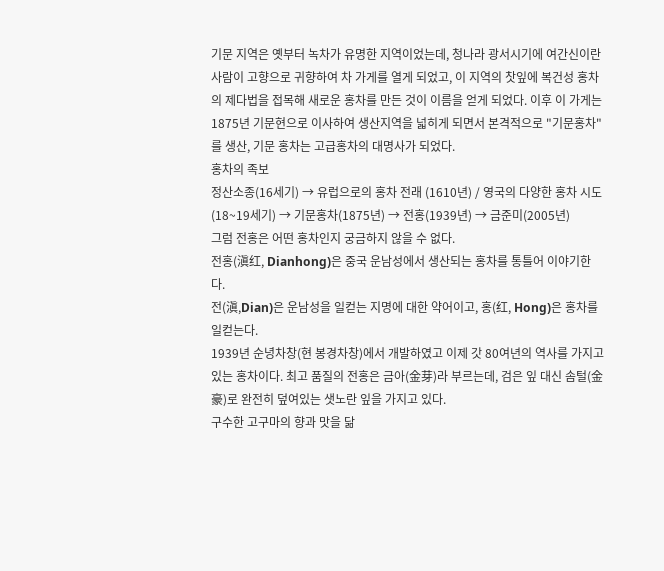기문 지역은 옛부터 녹차가 유명한 지역이었는데, 청나라 광서시기에 여간신이란 사람이 고향으로 귀향하여 차 가게를 열게 되었고, 이 지역의 찻잎에 복건성 홍차의 제다법을 접목해 새로운 홍차를 만든 것이 이름을 얻게 되었다. 이후 이 가게는 1875년 기문현으로 이사하여 생산지역을 넓히게 되면서 본격적으로 "기문홍차"를 생산, 기문 홍차는 고급홍차의 대명사가 되었다.
홍차의 족보
정산소종(16세기) → 유럽으로의 홍차 전래 (1610년) / 영국의 다양한 홍차 시도 (18~19세기) → 기문홍차(1875년) → 전홍(1939년) → 금준미(2005년)
그럼 전홍은 어떤 홍차인지 궁금하지 않을 수 없다.
전홍(滇红, Dianhong)은 중국 운남성에서 생산되는 홍차를 통틀어 이야기한다.
전(滇,Dian)은 운남성을 일컫는 지명에 대한 약어이고, 홍(红, Hong)은 홍차를 일컫는다.
1939년 순녕차창(현 봉경차창)에서 개발하였고 이제 갓 80여년의 역사를 가지고 있는 홍차이다. 최고 품질의 전홍은 금아(金芽)라 부르는데, 검은 잎 대신 솜털(金豪)로 완전히 덮여있는 샛노란 잎을 가지고 있다.
구수한 고구마의 향과 맛을 닮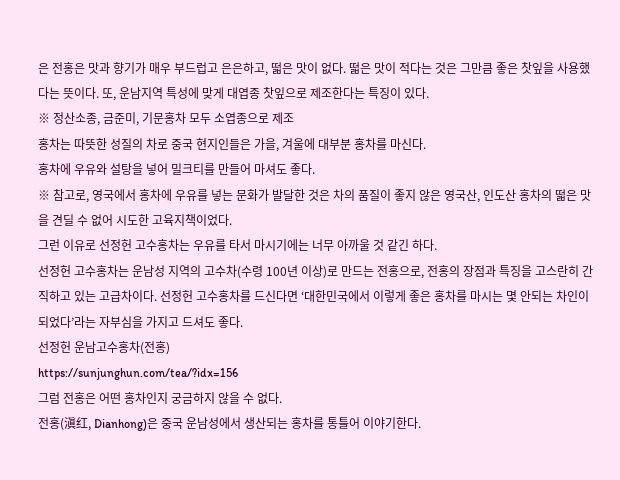은 전홍은 맛과 향기가 매우 부드럽고 은은하고, 떫은 맛이 없다. 떫은 맛이 적다는 것은 그만큼 좋은 찻잎을 사용했다는 뜻이다. 또, 운남지역 특성에 맞게 대엽종 찻잎으로 제조한다는 특징이 있다.
※ 정산소종, 금준미, 기문홍차 모두 소엽종으로 제조
홍차는 따뜻한 성질의 차로 중국 현지인들은 가을, 겨울에 대부분 홍차를 마신다.
홍차에 우유와 설탕을 넣어 밀크티를 만들어 마셔도 좋다.
※ 참고로, 영국에서 홍차에 우유를 넣는 문화가 발달한 것은 차의 품질이 좋지 않은 영국산, 인도산 홍차의 떫은 맛을 견딜 수 없어 시도한 고육지책이었다.
그런 이유로 선정헌 고수홍차는 우유를 타서 마시기에는 너무 아까울 것 같긴 하다.
선정헌 고수홍차는 운남성 지역의 고수차(수령 100년 이상)로 만드는 전홍으로, 전홍의 장점과 특징을 고스란히 간직하고 있는 고급차이다. 선정헌 고수홍차를 드신다면 ‘대한민국에서 이렇게 좋은 홍차를 마시는 몇 안되는 차인이 되었다’라는 자부심을 가지고 드셔도 좋다.
선정헌 운남고수홍차(전홍)
https://sunjunghun.com/tea/?idx=156
그럼 전홍은 어떤 홍차인지 궁금하지 않을 수 없다.
전홍(滇红, Dianhong)은 중국 운남성에서 생산되는 홍차를 통틀어 이야기한다.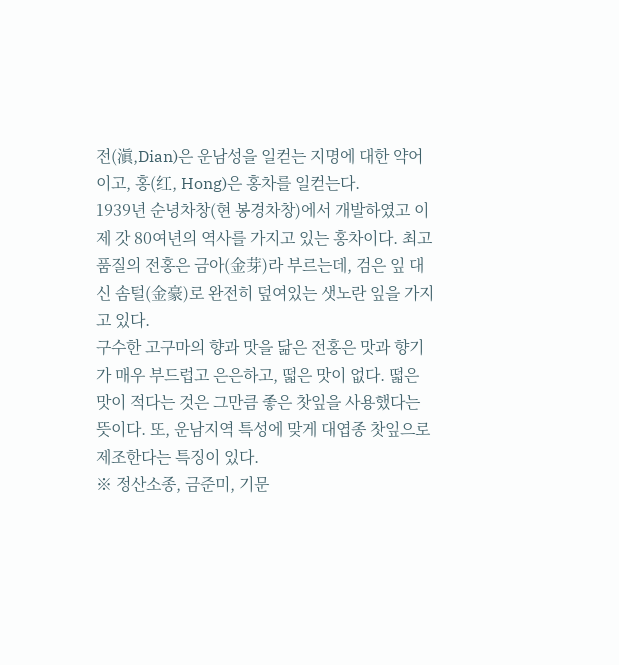전(滇,Dian)은 운남성을 일컫는 지명에 대한 약어이고, 홍(红, Hong)은 홍차를 일컫는다.
1939년 순녕차창(현 봉경차창)에서 개발하였고 이제 갓 80여년의 역사를 가지고 있는 홍차이다. 최고 품질의 전홍은 금아(金芽)라 부르는데, 검은 잎 대신 솜털(金豪)로 완전히 덮여있는 샛노란 잎을 가지고 있다.
구수한 고구마의 향과 맛을 닮은 전홍은 맛과 향기가 매우 부드럽고 은은하고, 떫은 맛이 없다. 떫은 맛이 적다는 것은 그만큼 좋은 찻잎을 사용했다는 뜻이다. 또, 운남지역 특성에 맞게 대엽종 찻잎으로 제조한다는 특징이 있다.
※ 정산소종, 금준미, 기문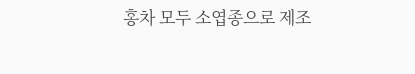홍차 모두 소엽종으로 제조